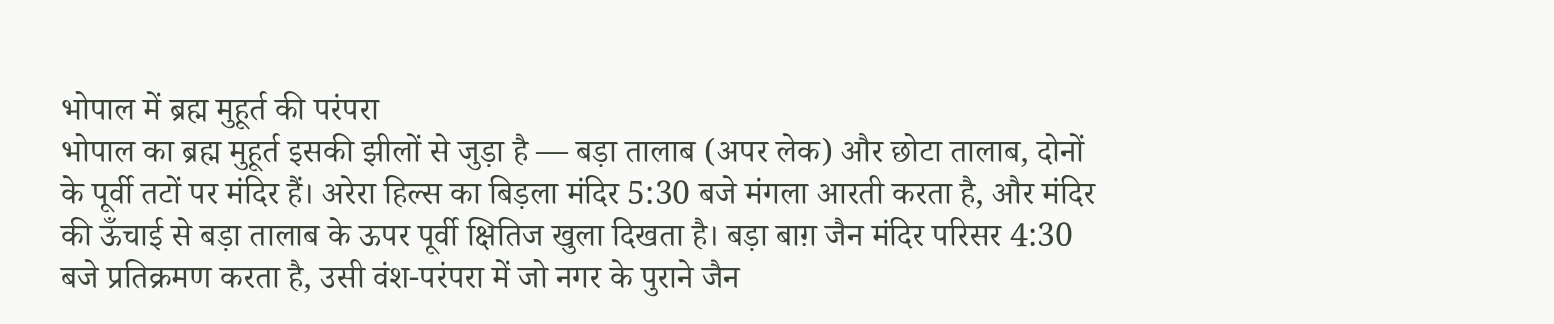भोपाल में ब्रह्म मुहूर्त की परंपरा
भोपाल का ब्रह्म मुहूर्त इसकी झीलों से जुड़ा है — बड़ा तालाब (अपर लेक) और छोटा तालाब, दोनों के पूर्वी तटों पर मंदिर हैं। अरेरा हिल्स का बिड़ला मंदिर 5:30 बजे मंगला आरती करता है, और मंदिर की ऊँचाई से बड़ा तालाब के ऊपर पूर्वी क्षितिज खुला दिखता है। बड़ा बाग़ जैन मंदिर परिसर 4:30 बजे प्रतिक्रमण करता है, उसी वंश-परंपरा में जो नगर के पुराने जैन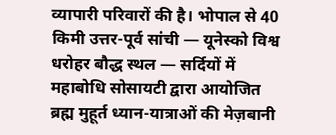व्यापारी परिवारों की है। भोपाल से 40 किमी उत्तर-पूर्व सांची — यूनेस्को विश्व धरोहर बौद्ध स्थल — सर्दियों में महाबोधि सोसायटी द्वारा आयोजित ब्रह्म मुहूर्त ध्यान-यात्राओं की मेज़बानी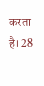करता है। 28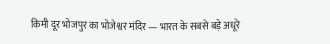किमी दूर भोजपुर का भोजेश्वर मंदिर — भारत के सबसे बड़े अधूरे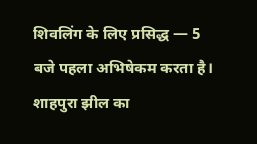शिवलिंग के लिए प्रसिद्ध — 5 बजे पहला अभिषेकम करता है। शाहपुरा झील का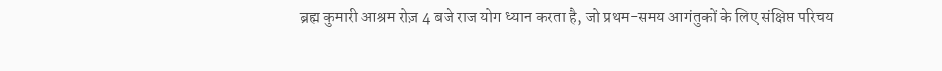ब्रह्म कुमारी आश्रम रोज़ 4 बजे राज योग ध्यान करता है, जो प्रथम-समय आगंतुकों के लिए संक्षिप्त परिचय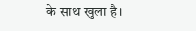के साथ खुला है।